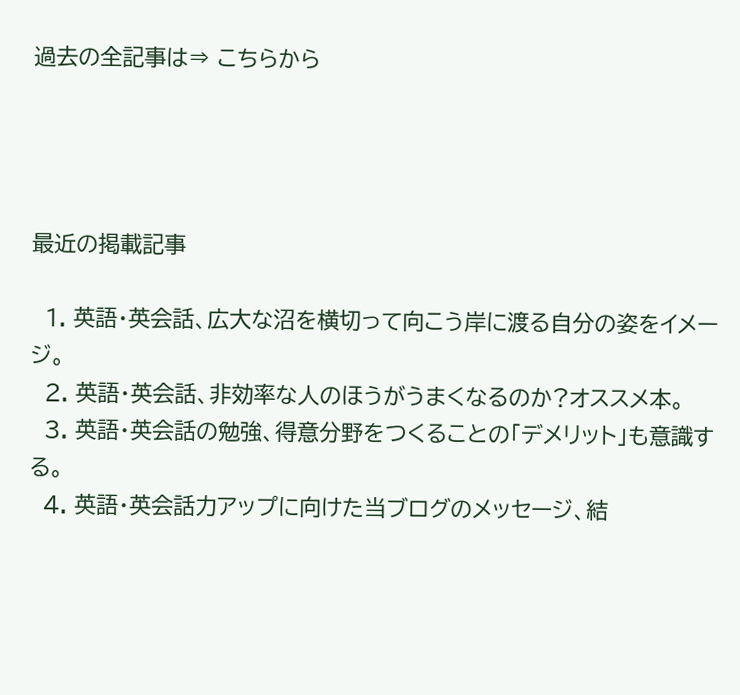過去の全記事は⇒ こちらから




最近の掲載記事

  1. 英語・英会話、広大な沼を横切って向こう岸に渡る自分の姿をイメージ。
  2. 英語・英会話、非効率な人のほうがうまくなるのか?オススメ本。
  3. 英語・英会話の勉強、得意分野をつくることの「デメリット」も意識する。
  4. 英語・英会話力アップに向けた当ブログのメッセージ、結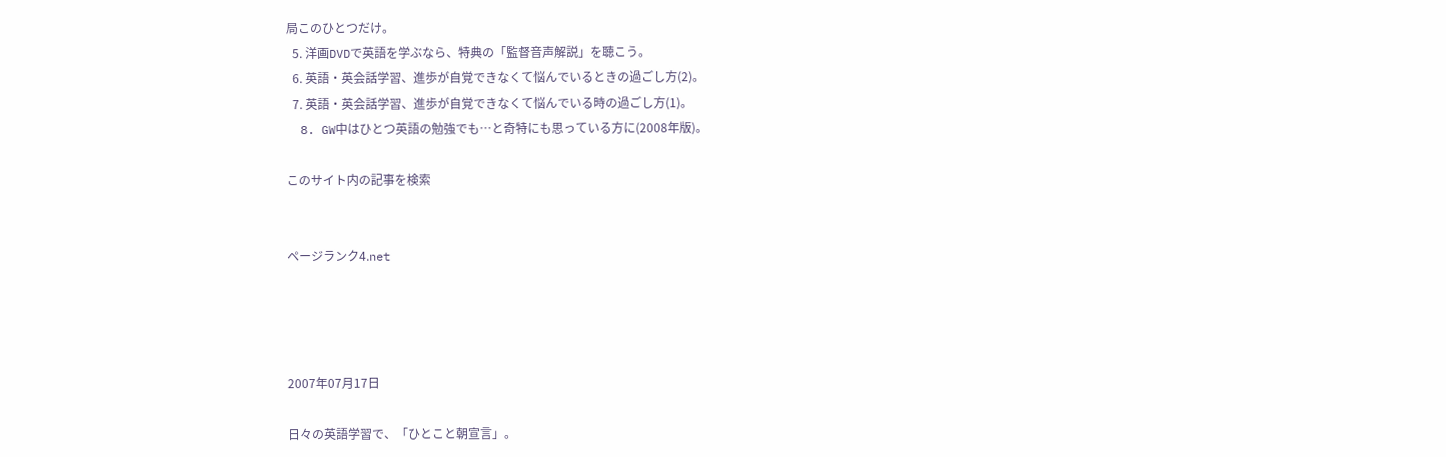局このひとつだけ。
  5. 洋画DVDで英語を学ぶなら、特典の「監督音声解説」を聴こう。
  6. 英語・英会話学習、進歩が自覚できなくて悩んでいるときの過ごし方(2)。
  7. 英語・英会話学習、進歩が自覚できなくて悩んでいる時の過ごし方(1)。
  8. GW中はひとつ英語の勉強でも…と奇特にも思っている方に(2008年版)。

このサイト内の記事を検索


ページランク4.net




2007年07月17日

日々の英語学習で、「ひとこと朝宣言」。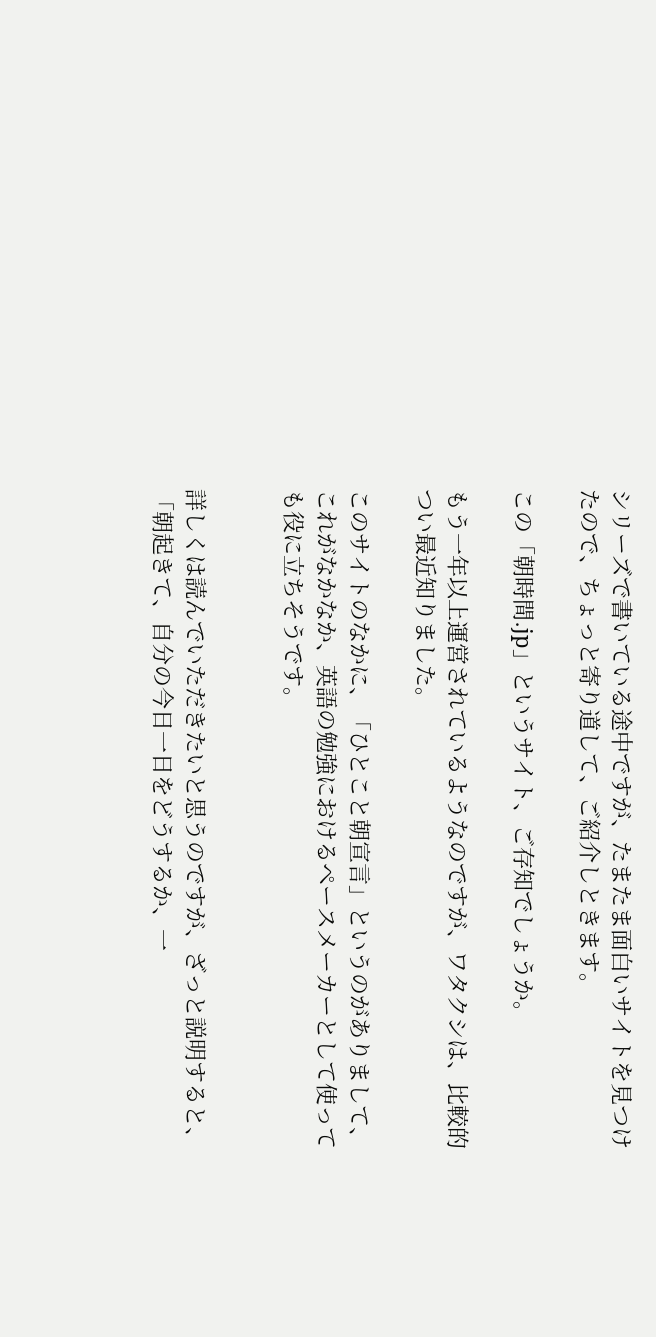シリーズで書いている途中ですが、たまたま面白いサイトを見つけたので、ちょっと寄り道して、ご紹介しときます。

この「朝時間.jp」というサイト、ご存知でしょうか。

もう一年以上運営されているようなのですが、ワタクシは、比較的つい最近知りました。

このサイトのなかに、「ひとこと朝宣言」というのがありまして、これがなかなか、英語の勉強におけるペースメーカーとして使っても役に立ちそうです。


詳しくは読んでいただきたいと思うのですが、ざっと説明すると、「朝起きて、自分の今日一日をどうするか、一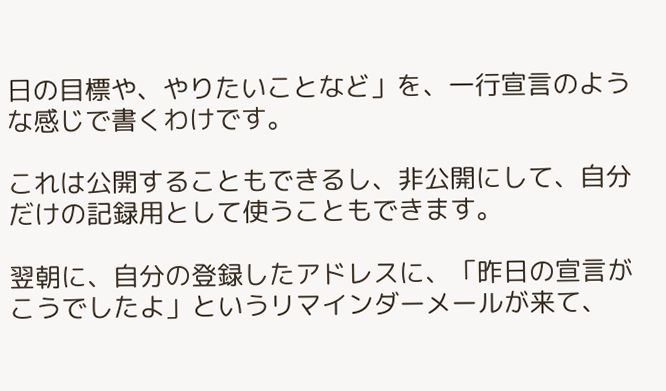日の目標や、やりたいことなど」を、一行宣言のような感じで書くわけです。

これは公開することもできるし、非公開にして、自分だけの記録用として使うこともできます。

翌朝に、自分の登録したアドレスに、「昨日の宣言がこうでしたよ」というリマインダーメールが来て、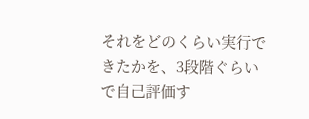それをどのくらい実行できたかを、3段階ぐらいで自己評価す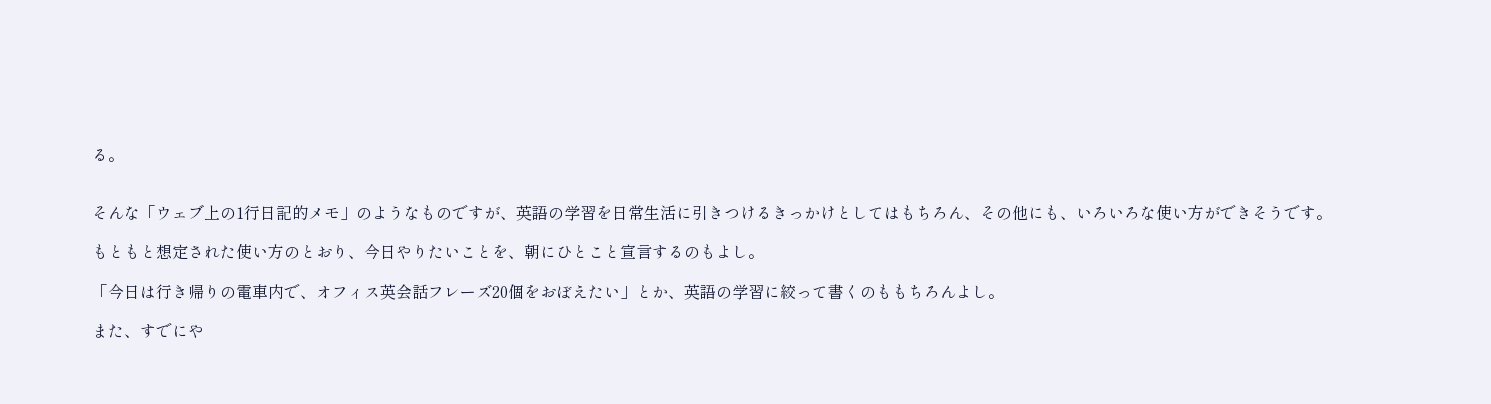る。


そんな「ウェブ上の1行日記的メモ」のようなものですが、英語の学習を日常生活に引きつけるきっかけとしてはもちろん、その他にも、いろいろな使い方ができそうです。

もともと想定された使い方のとおり、今日やりたいことを、朝にひとこと宣言するのもよし。

「今日は行き帰りの電車内で、オフィス英会話フレーズ20個をおぼえたい」とか、英語の学習に絞って書くのももちろんよし。

また、すでにや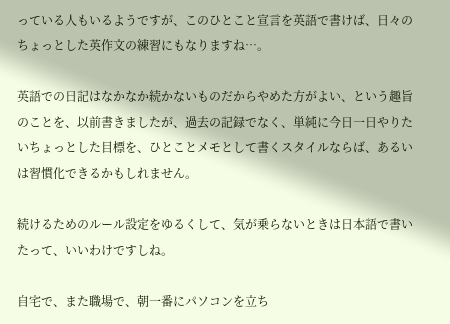っている人もいるようですが、このひとこと宣言を英語で書けば、日々のちょっとした英作文の練習にもなりますね…。

英語での日記はなかなか続かないものだからやめた方がよい、という趣旨のことを、以前書きましたが、過去の記録でなく、単純に今日一日やりたいちょっとした目標を、ひとことメモとして書くスタイルならば、あるいは習慣化できるかもしれません。

続けるためのルール設定をゆるくして、気が乗らないときは日本語で書いたって、いいわけですしね。

自宅で、また職場で、朝一番にパソコンを立ち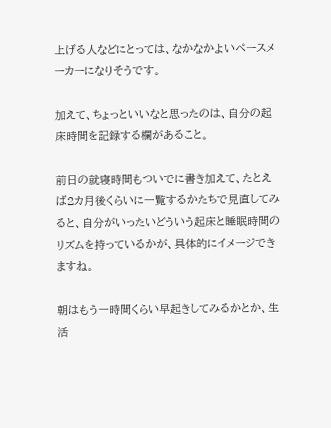上げる人などにとっては、なかなかよいペースメーカーになりそうです。

加えて、ちょっといいなと思ったのは、自分の起床時間を記録する欄があること。

前日の就寝時間もついでに書き加えて、たとえば2カ月後くらいに一覧するかたちで見直してみると、自分がいったいどういう起床と睡眠時間のリズムを持っているかが、具体的にイメージできますね。

朝はもう一時間くらい早起きしてみるかとか、生活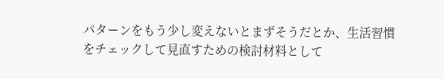パターンをもう少し変えないとまずそうだとか、生活習慣をチェックして見直すための検討材料として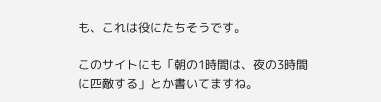も、これは役にたちそうです。

このサイトにも「朝の1時間は、夜の3時間に匹敵する」とか書いてますね。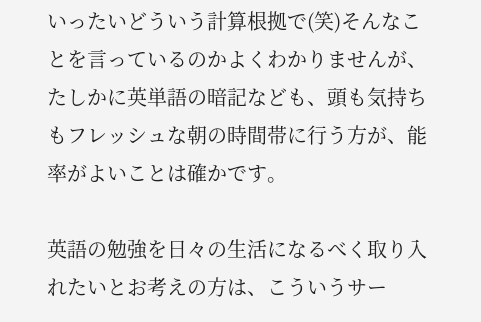いったいどういう計算根拠で(笑)そんなことを言っているのかよくわかりませんが、たしかに英単語の暗記なども、頭も気持ちもフレッシュな朝の時間帯に行う方が、能率がよいことは確かです。

英語の勉強を日々の生活になるべく取り入れたいとお考えの方は、こういうサー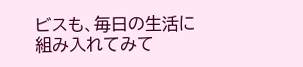ビスも、毎日の生活に組み入れてみて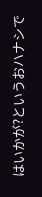はいかが?というおハナシで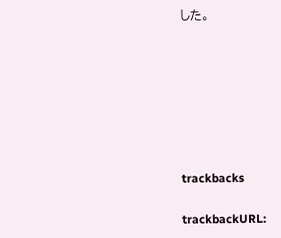した。







trackbacks

trackbackURL: